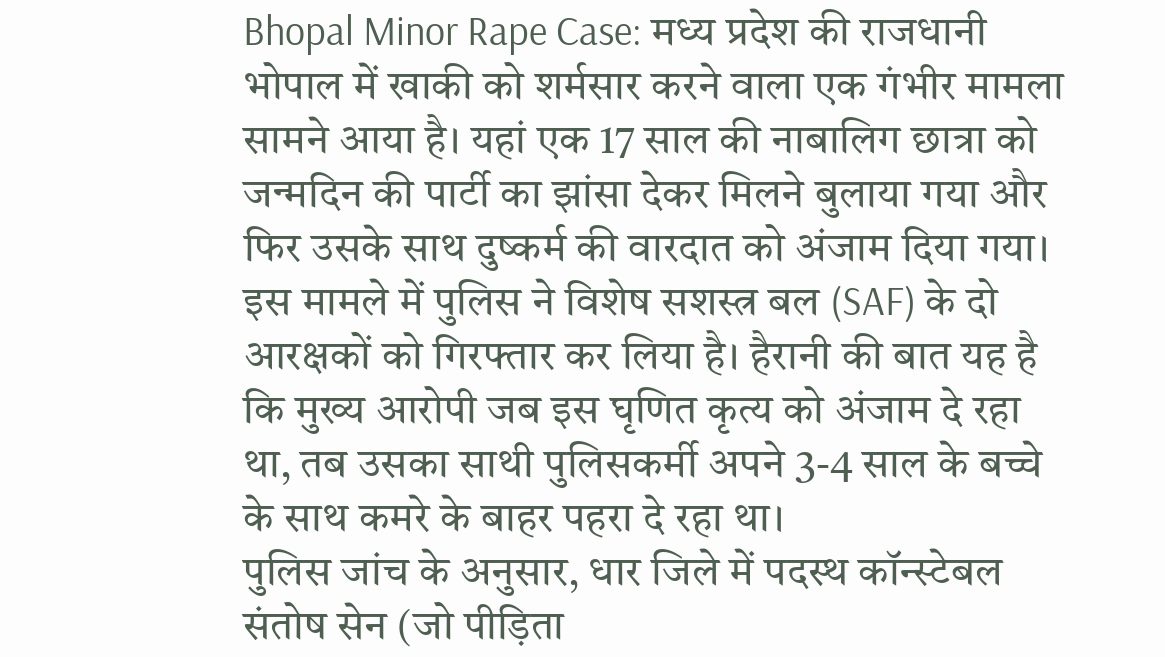Bhopal Minor Rape Case: मध्य प्रदेश की राजधानी भोपाल में खाकी को शर्मसार करने वाला एक गंभीर मामला सामने आया है। यहां एक 17 साल की नाबालिग छात्रा को जन्मदिन की पार्टी का झांसा देकर मिलने बुलाया गया और फिर उसके साथ दुष्कर्म की वारदात को अंजाम दिया गया।
इस मामले में पुलिस ने विशेष सशस्त्र बल (SAF) के दो आरक्षकों को गिरफ्तार कर लिया है। हैरानी की बात यह है कि मुख्य आरोपी जब इस घृणित कृत्य को अंजाम दे रहा था, तब उसका साथी पुलिसकर्मी अपने 3-4 साल के बच्चे के साथ कमरे के बाहर पहरा दे रहा था।
पुलिस जांच के अनुसार, धार जिले में पदस्थ कॉन्स्टेबल संतोष सेन (जो पीड़िता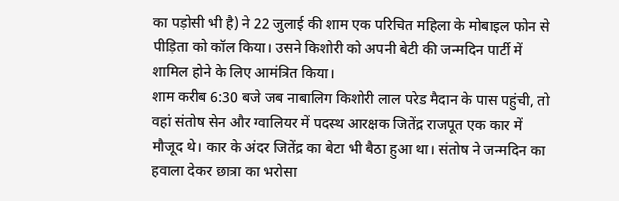का पड़ोसी भी है) ने 22 जुलाई की शाम एक परिचित महिला के मोबाइल फोन से पीड़िता को कॉल किया। उसने किशोरी को अपनी बेटी की जन्मदिन पार्टी में शामिल होने के लिए आमंत्रित किया।
शाम करीब 6:30 बजे जब नाबालिग किशोरी लाल परेड मैदान के पास पहुंची, तो वहां संतोष सेन और ग्वालियर में पदस्थ आरक्षक जितेंद्र राजपूत एक कार में मौजूद थे। कार के अंदर जितेंद्र का बेटा भी बैठा हुआ था। संतोष ने जन्मदिन का हवाला देकर छात्रा का भरोसा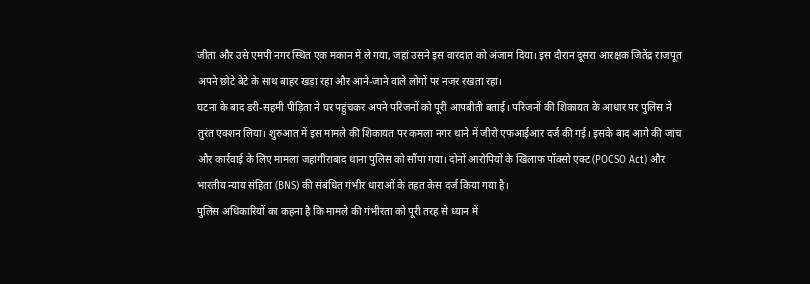जीता और उसे एमपी नगर स्थित एक मकान में ले गया, जहां उसने इस वारदात को अंजाम दिया। इस दौरान दूसरा आरक्षक जितेंद्र राजपूत अपने छोटे बेटे के साथ बाहर खड़ा रहा और आने-जाने वाले लोगों पर नजर रखता रहा।
घटना के बाद डरी-सहमी पीड़िता ने घर पहुंचकर अपने परिजनों को पूरी आपबीती बताई। परिजनों की शिकायत के आधार पर पुलिस ने तुरंत एक्शन लिया। शुरुआत में इस मामले की शिकायत पर कमला नगर थाने में जीरो एफआईआर दर्ज की गई। इसके बाद आगे की जांच और कार्रवाई के लिए मामला जहांगीराबाद थाना पुलिस को सौंपा गया। दोनों आरोपियों के खिलाफ पॉक्सो एक्ट (POCSO Act) और भारतीय न्याय संहिता (BNS) की संबंधित गंभीर धाराओं के तहत केस दर्ज किया गया है।
पुलिस अधिकारियों का कहना है कि मामले की गंभीरता को पूरी तरह से ध्यान में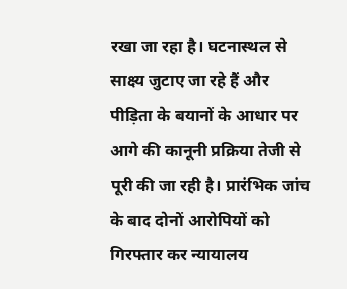रखा जा रहा है। घटनास्थल से साक्ष्य जुटाए जा रहे हैं और पीड़िता के बयानों के आधार पर आगे की कानूनी प्रक्रिया तेजी से पूरी की जा रही है। प्रारंभिक जांच के बाद दोनों आरोपियों को गिरफ्तार कर न्यायालय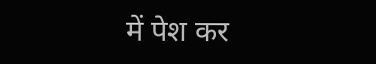में पेश कर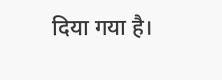दिया गया है।